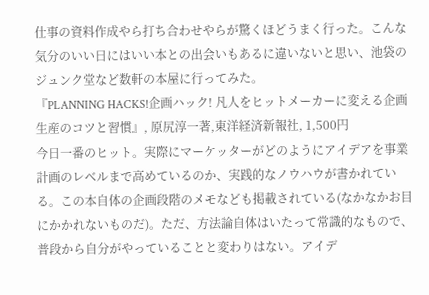仕事の資料作成やら打ち合わせやらが驚くほどうまく行った。こんな気分のいい日にはいい本との出会いもあるに違いないと思い、池袋のジュンク堂など数軒の本屋に行ってみた。
『PLANNING HACKS!企画ハック! 凡人をヒットメーカーに変える企画生産のコツと習慣』, 原尻淳一著,東洋経済新報社, 1,500円
今日一番のヒット。実際にマーケッターがどのようにアイデアを事業計画のレベルまで高めているのか、実践的なノウハウが書かれている。この本自体の企画段階のメモなども掲載されている(なかなかお目にかかれないものだ)。ただ、方法論自体はいたって常識的なもので、普段から自分がやっていることと変わりはない。アイデ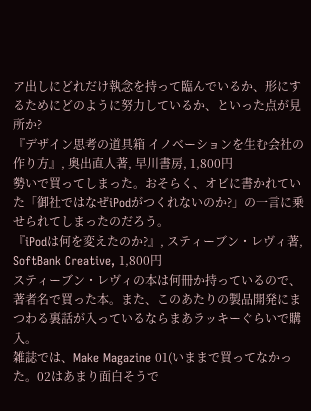ア出しにどれだけ執念を持って臨んでいるか、形にするためにどのように努力しているか、といった点が見所か?
『デザイン思考の道具箱 イノベーションを生む会社の作り方』, 奥出直人著, 早川書房, 1,800円
勢いで買ってしまった。おそらく、オビに書かれていた「御社ではなぜiPodがつくれないのか?」の一言に乗せられてしまったのだろう。
『iPodは何を変えたのか?』, スティーブン・レヴィ著, SoftBank Creative, 1,800円
スティーブン・レヴィの本は何冊か持っているので、著者名で買った本。また、このあたりの製品開発にまつわる裏話が入っているならまあラッキーぐらいで購入。
雑誌では、Make Magazine 01(いままで買ってなかった。02はあまり面白そうで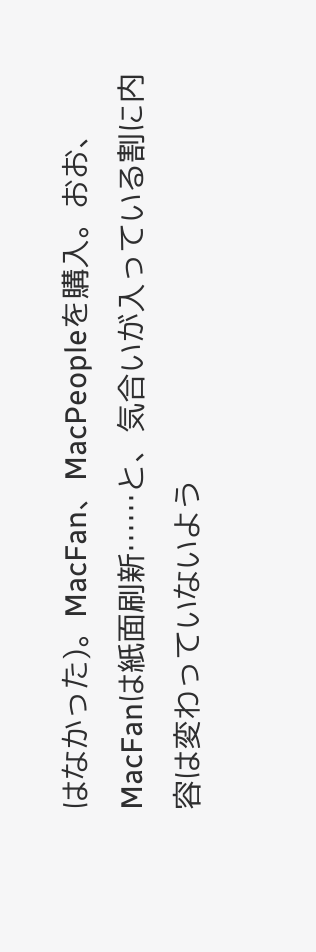はなかった)。MacFan、MacPeopleを購入。おお、MacFanは紙面刷新……と、気合いが入っている割に内容は変わっていないよう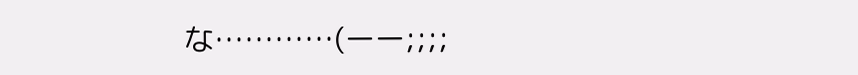な…………(ーー;;;;